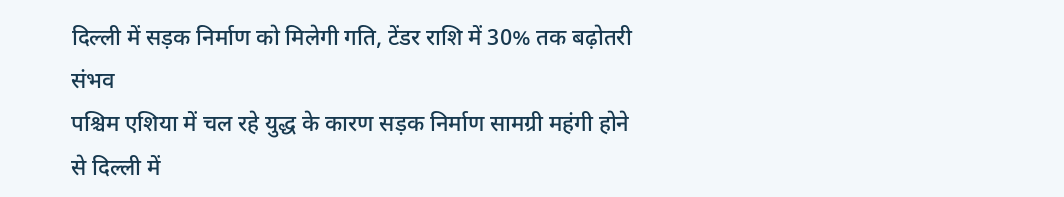दिल्ली में सड़क निर्माण को मिलेगी गति, टेंडर राशि में 30% तक बढ़ोतरी संभव
पश्चिम एशिया में चल रहे युद्ध के कारण सड़क निर्माण सामग्री महंगी होने से दिल्ली में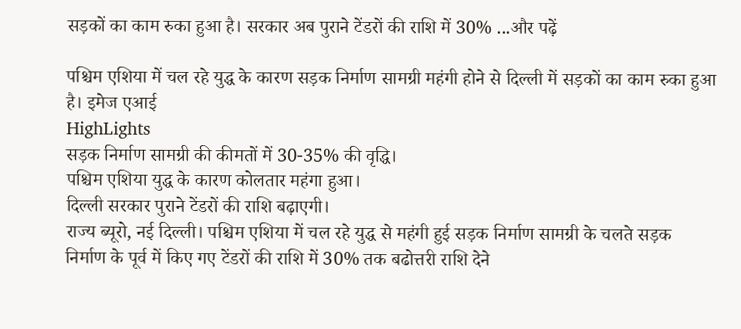सड़कों का काम रुका हुआ है। सरकार अब पुराने टेंडरों की राशि में 30% ...और पढ़ें

पश्चिम एशिया में चल रहे युद्ध के कारण सड़क निर्माण सामग्री महंगी होने से दिल्ली में सड़कों का काम रुका हुआ है। इमेज एआई
HighLights
सड़क निर्माण सामग्री की कीमतों में 30-35% की वृद्धि।
पश्चिम एशिया युद्ध के कारण कोलतार महंगा हुआ।
दिल्ली सरकार पुराने टेंडरों की राशि बढ़ाएगी।
राज्य ब्यूरो, नई दिल्ली। पश्चिम एशिया में चल रहे युद्ध से महंगी हुई सड़क निर्माण सामग्री के चलते सड़क निर्माण के पूर्व में किए गए टेंडरों की राशि में 30% तक बढोत्तरी राशि देने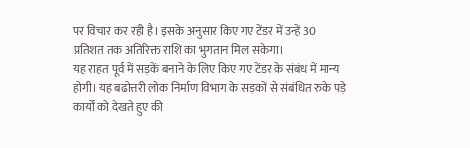पर विचार कर रही है। इसके अनुसार किए गए टेंडर में उन्हें 30 प्रतिशत तक अतिरिक्त राशि का भुगतान मिल सकेगा।
यह राहत पूर्व में सड़कें बनाने के लिए किए गए टेंडर के संबंध में मान्य होगी। यह बढोत्तरी लोक निर्माण विभाग के सड़कों से संबंधित रुके पड़े कार्यों को देखते हुए की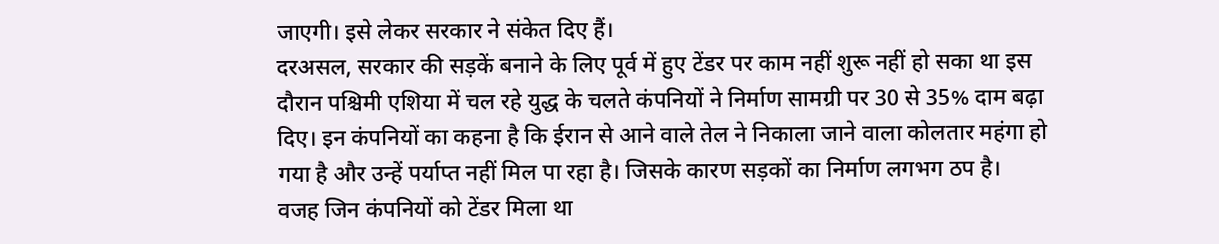जाएगी। इसे लेकर सरकार ने संकेत दिए हैं।
दरअसल, सरकार की सड़कें बनाने के लिए पूर्व में हुए टेंडर पर काम नहीं शुरू नहीं हो सका था इस दौरान पश्चिमी एशिया में चल रहे युद्ध के चलते कंपनियों ने निर्माण सामग्री पर 30 से 35% दाम बढ़ा दिए। इन कंपनियों का कहना है कि ईरान से आने वाले तेल ने निकाला जाने वाला कोलतार महंगा हो गया है और उन्हें पर्याप्त नहीं मिल पा रहा है। जिसके कारण सड़कों का निर्माण लगभग ठप है।
वजह जिन कंपनियों को टेंडर मिला था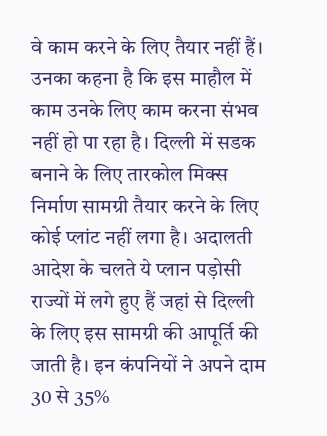वे काम करने के लिए तैयार नहीं हैं। उनका कहना है कि इस माहौल में काम उनके लिए काम करना संभव नहीं हो पा रहा है। दिल्ली में सडक बनाने के लिए तारकोल मिक्स निर्माण सामग्री तैयार करने के लिए कोई प्लांट नहीं लगा है। अदालती आदेश के चलते ये प्लान पड़ोसी राज्यों में लगे हुए हैं जहां से दिल्ली के लिए इस सामग्री की आपूर्ति की जाती है। इन कंपनियों ने अपने दाम 30 से 35%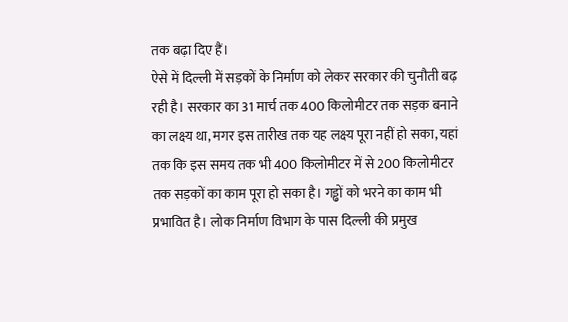तक बढ़ा दिए हैं।
ऐसे में दिल्ली में सड़कों के निर्माण को लेकर सरकार की चुनौती बढ़ रही है। सरकार का 31 मार्च तक 400 किलोमीटर तक सड़क बनाने का लक्ष्य था, मगर इस तारीख तक यह लक्ष्य पूरा नहीं हो सका, यहां तक कि इस समय तक भी 400 किलोमीटर में से 200 किलोमीटर तक सड़कों का काम पूरा हो सका है। गड्ढों को भरने का काम भी प्रभावित है। लोक निर्माण विभाग के पास दिल्ली की प्रमुख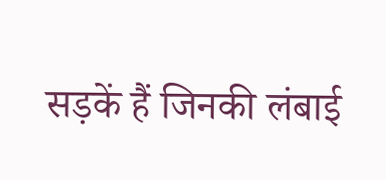सड़कें हैं जिनकी लंबाई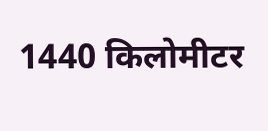1440 किलोमीटर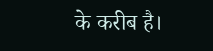के करीब है।